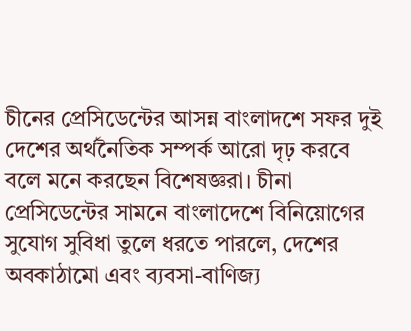চীনের প্রেসিডেন্টের আসন্ন বাংলাদশে সফর দুই দেশের অর্থনৈতিক সম্পর্ক আরো দৃঢ় করবে বলে মনে করছেন বিশেষজ্ঞরা। চীনা প্রেসিডেন্টের সামনে বাংলাদেশে বিনিয়োগের সুযোগ সুবিধা তুলে ধরতে পারলে, দেশের অবকাঠামো এবং ব্যবসা-বাণিজ্য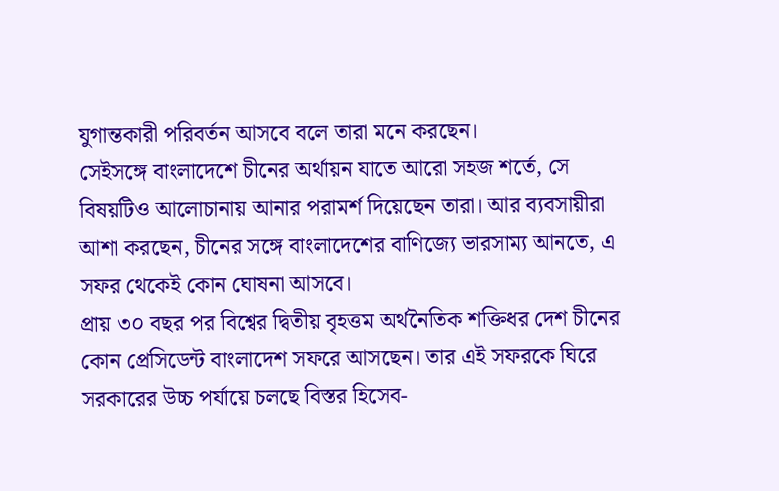যুগান্তকারী পরিবর্তন আসবে বলে তারা মনে করছেন।
সেইসঙ্গে বাংলাদেশে চীনের অর্থায়ন যাতে আরো সহজ শর্তে, সে বিষয়টিও আলোচানায় আনার পরামর্শ দিয়েছেন তারা। আর ব্যবসায়ীরা আশা করছেন, চীনের সঙ্গে বাংলাদেশের বাণিজ্যে ভারসাম্য আনতে, এ সফর থেকেই কোন ঘোষনা আসবে।
প্রায় ৩০ বছর পর বিশ্বের দ্বিতীয় বৃহত্তম অর্থনৈতিক শক্তিধর দেশ চীনের কোন প্রেসিডেন্ট বাংলাদেশ সফরে আসছেন। তার এই সফরকে ঘিরে সরকারের উচ্চ পর্যায়ে চলছে বিস্তর হিসেব-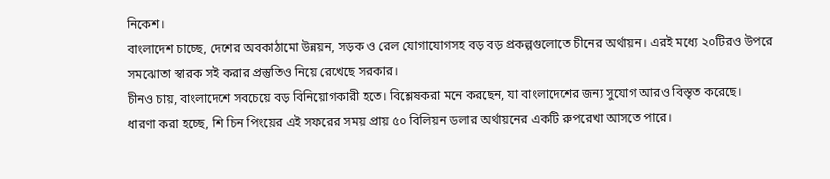নিকেশ।
বাংলাদেশ চাচ্ছে, দেশের অবকাঠামো উন্নয়ন, সড়ক ও রেল যোগাযোগসহ বড় বড় প্রকল্পগুলোতে চীনের অর্থায়ন। এরই মধ্যে ২০টিরও উপরে সমঝোতা স্বারক সই করার প্রস্তুতিও নিয়ে রেখেছে সরকার।
চীনও চায়, বাংলাদেশে সবচেয়ে বড় বিনিয়োগকারী হতে। বিশ্লেষকরা মনে করছেন, যা বাংলাদেশের জন্য সুযোগ আরও বিস্তৃত করেছে।
ধারণা করা হচ্ছে, শি চিন পিংয়ের এই সফরের সময় প্রায় ৫০ বিলিয়ন ডলার অর্থায়নের একটি রুপরেখা আসতে পারে।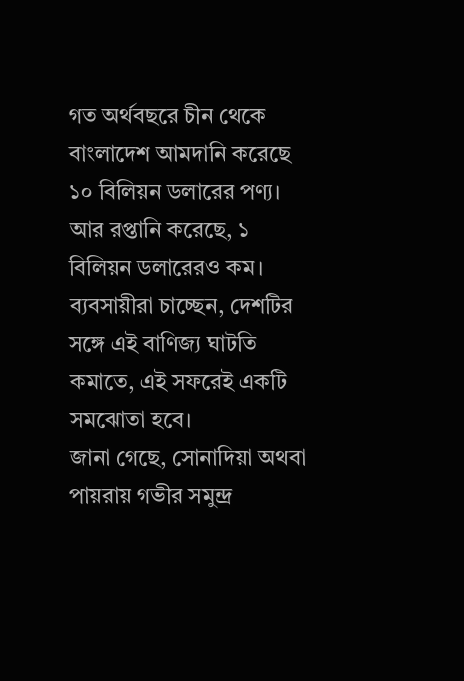গত অর্থবছরে চীন থেকে বাংলাদেশ আমদানি করেছে ১০ বিলিয়ন ডলারের পণ্য। আর রপ্তানি করেছে, ১ বিলিয়ন ডলারেরও কম। ব্যবসায়ীরা চাচ্ছেন, দেশটির সঙ্গে এই বাণিজ্য ঘাটতি কমাতে, এই সফরেই একটি সমঝোতা হবে।
জানা গেছে, সোনাদিয়া অথবা পায়রায় গভীর সমুন্দ্র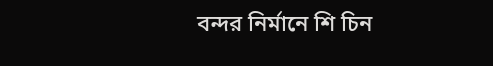বন্দর নির্মানে শি চিন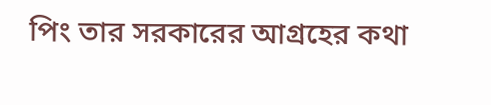পিং তার সরকারের আগ্রহের কথা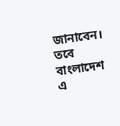জানাবেন।
তবে বাংলাদেশ এ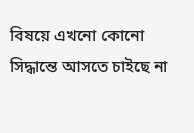বিষয়ে এখনো কোনো সিদ্ধান্তে আসতে চাইছে না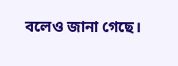বলেও জানা গেছে।